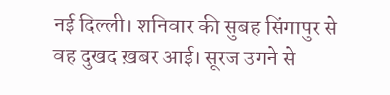नई दिल्ली। शनिवार की सुबह सिंगापुर से वह दुखद ख़बर आई। सूरज उगने से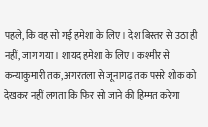पहले, कि वह सो गई हमेशा के लिए। देश बिस्तर से उठा ही नहीं, जाग गया। शायद हमेशा के लिए। कश्मीर से कन्याकुमारी तक, अगरतला से जूनागढ़ तक पसरे शोक को देखकर नहीं लगता कि फिर सो जाने की हिम्मत करेगा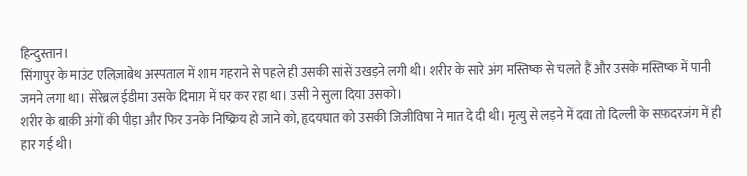हिन्दुस्तान।
सिंगापुर के माउंट एलिज़ाबेथ अस्पताल में शाम गहराने से पहले ही उसकी सांसें उखड़ने लगी थी। शरीर के सारे अंग मस्तिष्क से चलते हैं और उसके मस्तिष्क में पानी जमने लगा था। सेरेब्रल ईडीमा उसके दिमाग़ में घर कर रहा था। उसी ने सुला दिया उसको।
शरीर के बाक़ी अंगों की पीड़ा और फिर उनके निष्क्रिय हो जाने को, हृदयघात को उसकी जिजीविषा ने मात दे दी थी। मृत्यु से लड़ने में दवा तो दिल्ली के सफ़दरजंग में ही हार गई थी।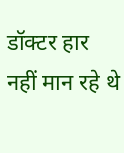डॉक्टर हार नहीं मान रहे थे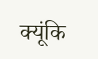क्यूंकि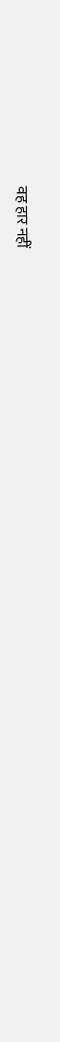वह हार नहीं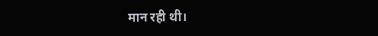मान रही थी।